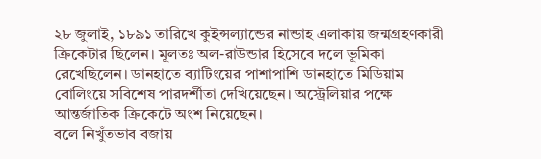২৮ জুলাই, ১৮৯১ তারিখে কুইন্সল্যান্ডের নান্ডাহ এলাকায় জন্মগ্রহণকারী ক্রিকেটার ছিলেন। মূলতঃ অল-রাউন্ডার হিসেবে দলে ভূমিকা রেখেছিলেন। ডানহাতে ব্যাটিংয়ের পাশাপাশি ডানহাতে মিডিয়াম বোলিংয়ে সবিশেষ পারদর্শীতা দেখিয়েছেন। অস্ট্রেলিয়ার পক্ষে আন্তর্জাতিক ক্রিকেটে অংশ নিয়েছেন।
বলে নিখুঁতভাব বজায়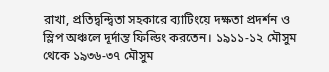রাখা, প্রতিদ্বন্দ্বিতা সহকারে ব্যাটিংয়ে দক্ষতা প্রদর্শন ও স্লিপ অঞ্চলে দূর্দান্ত ফিল্ডিং করতেন। ১৯১১-১২ মৌসুম থেকে ১৯৩৬-৩৭ মৌসুম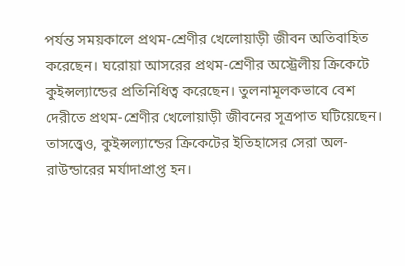পর্যন্ত সময়কালে প্রথম-শ্রেণীর খেলোয়াড়ী জীবন অতিবাহিত করেছেন। ঘরোয়া আসরের প্রথম-শ্রেণীর অস্ট্রেলীয় ক্রিকেটে কুইন্সল্যান্ডের প্রতিনিধিত্ব করেছেন। তুলনামূলকভাবে বেশ দেরীতে প্রথম-শ্রেণীর খেলোয়াড়ী জীবনের সূত্রপাত ঘটিয়েছেন। তাসত্ত্বেও, কুইন্সল্যান্ডের ক্রিকেটের ইতিহাসের সেরা অল-রাউন্ডারের মর্যাদাপ্রাপ্ত হন।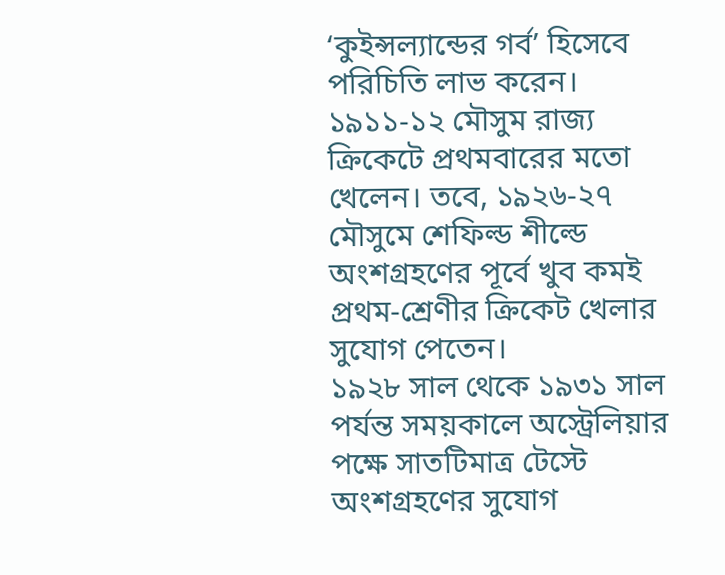‘কুইন্সল্যান্ডের গর্ব’ হিসেবে পরিচিতি লাভ করেন। ১৯১১-১২ মৌসুম রাজ্য ক্রিকেটে প্রথমবারের মতো খেলেন। তবে, ১৯২৬-২৭ মৌসুমে শেফিল্ড শীল্ডে অংশগ্রহণের পূর্বে খুব কমই প্রথম-শ্রেণীর ক্রিকেট খেলার সুযোগ পেতেন।
১৯২৮ সাল থেকে ১৯৩১ সাল পর্যন্ত সময়কালে অস্ট্রেলিয়ার পক্ষে সাতটিমাত্র টেস্টে অংশগ্রহণের সুযোগ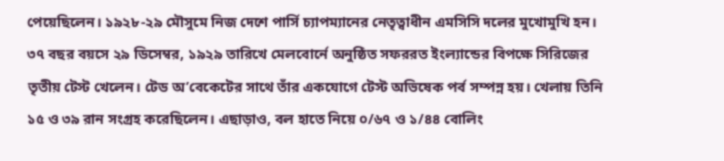পেয়েছিলেন। ১৯২৮-২৯ মৌসুমে নিজ দেশে পার্সি চ্যাপম্যানের নেতৃত্বাধীন এমসিসি দলের মুখোমুখি হন। ৩৭ বছর বয়সে ২৯ ডিসেম্বর, ১৯২৯ তারিখে মেলবোর্নে অনুষ্ঠিত সফররত ইংল্যান্ডের বিপক্ষে সিরিজের তৃতীয় টেস্ট খেলেন। টেড অ’বেকেটের সাথে তাঁর একযোগে টেস্ট অভিষেক পর্ব সম্পন্ন হয়। খেলায় তিনি ১৫ ও ৩৯ রান সংগ্রহ করেছিলেন। এছাড়াও, বল হাতে নিয়ে ০/৬৭ ও ১/৪৪ বোলিং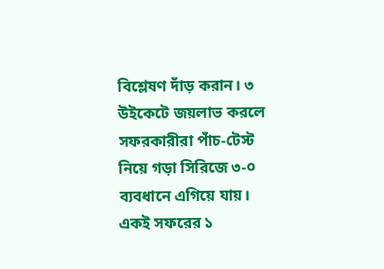বিশ্লেষণ দাঁড় করান। ৩ উইকেটে জয়লাভ করলে সফরকারীরা পাঁচ-টেস্ট নিয়ে গড়া সিরিজে ৩-০ ব্যবধানে এগিয়ে যায়।
একই সফরের ১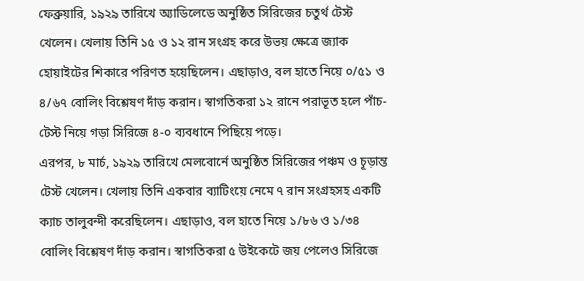ফেব্রুয়ারি, ১৯২৯ তারিখে অ্যাডিলেডে অনুষ্ঠিত সিরিজের চতুর্থ টেস্ট খেলেন। খেলায় তিনি ১৫ ও ১২ রান সংগ্রহ করে উভয় ক্ষেত্রে জ্যাক হোয়াইটের শিকারে পরিণত হয়েছিলেন। এছাড়াও, বল হাতে নিয়ে ০/৫১ ও ৪/৬৭ বোলিং বিশ্লেষণ দাঁড় করান। স্বাগতিকরা ১২ রানে পরাভূত হলে পাঁচ-টেস্ট নিয়ে গড়া সিরিজে ৪-০ ব্যবধানে পিছিয়ে পড়ে।
এরপর, ৮ মার্চ, ১৯২৯ তারিখে মেলবোর্নে অনুষ্ঠিত সিরিজের পঞ্চম ও চূড়ান্ত টেস্ট খেলেন। খেলায় তিনি একবার ব্যাটিংয়ে নেমে ৭ রান সংগ্রহসহ একটি ক্যাচ তালুবন্দী করেছিলেন। এছাড়াও, বল হাতে নিয়ে ১/৮৬ ও ১/৩৪ বোলিং বিশ্লেষণ দাঁড় করান। স্বাগতিকরা ৫ উইকেটে জয় পেলেও সিরিজে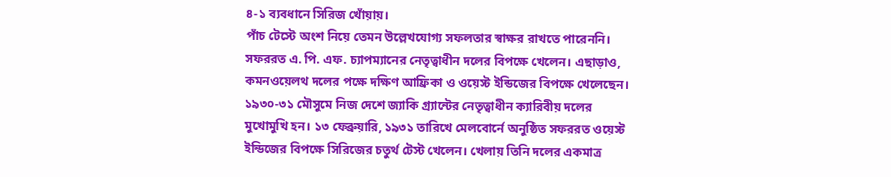৪-১ ব্যবধানে সিরিজ খোঁয়ায়।
পাঁচ টেস্টে অংশ নিয়ে তেমন উল্লেখযোগ্য সফলতার স্বাক্ষর রাখতে পারেননি। সফররত এ. পি. এফ. চ্যাপম্যানের নেতৃত্বাধীন দলের বিপক্ষে খেলেন। এছাড়াও, কমনওয়েলথ দলের পক্ষে দক্ষিণ আফ্রিকা ও ওয়েস্ট ইন্ডিজের বিপক্ষে খেলেছেন।
১৯৩০-৩১ মৌসুমে নিজ দেশে জ্যাকি গ্র্যান্টের নেতৃত্বাধীন ক্যারিবীয় দলের মুখোমুখি হন। ১৩ ফেব্রুয়ারি, ১৯৩১ তারিখে মেলবোর্নে অনুষ্ঠিত সফররত ওয়েস্ট ইন্ডিজের বিপক্ষে সিরিজের চতুর্থ টেস্ট খেলেন। খেলায় তিনি দলের একমাত্র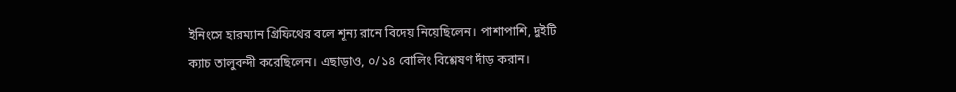ইনিংসে হারম্যান গ্রিফিথের বলে শূন্য রানে বিদেয় নিয়েছিলেন। পাশাপাশি, দুইটি ক্যাচ তালুবন্দী করেছিলেন। এছাড়াও, ০/১৪ বোলিং বিশ্লেষণ দাঁড় করান।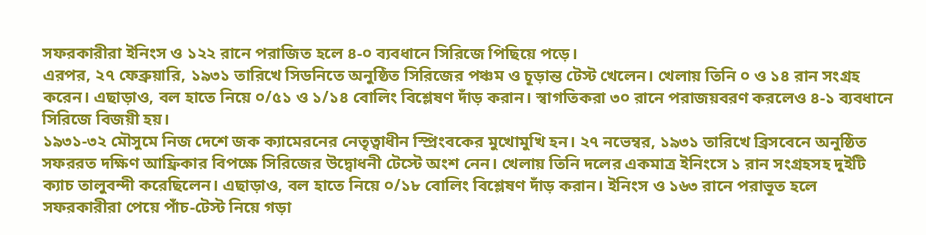সফরকারীরা ইনিংস ও ১২২ রানে পরাজিত হলে ৪-০ ব্যবধানে সিরিজে পিছিয়ে পড়ে।
এরপর, ২৭ ফেব্রুয়ারি, ১৯৩১ তারিখে সিডনিতে অনুষ্ঠিত সিরিজের পঞ্চম ও চূড়ান্ত টেস্ট খেলেন। খেলায় তিনি ০ ও ১৪ রান সংগ্রহ করেন। এছাড়াও, বল হাতে নিয়ে ০/৫১ ও ১/১৪ বোলিং বিশ্লেষণ দাঁড় করান। স্বাগতিকরা ৩০ রানে পরাজয়বরণ করলেও ৪-১ ব্যবধানে সিরিজে বিজয়ী হয়।
১৯৩১-৩২ মৌসুমে নিজ দেশে জক ক্যামেরনের নেতৃত্বাধীন স্প্রিংবকের মুখোমুখি হন। ২৭ নভেম্বর, ১৯৩১ তারিখে ব্রিসবেনে অনুষ্ঠিত সফররত দক্ষিণ আফ্রিকার বিপক্ষে সিরিজের উদ্বোধনী টেস্টে অংশ নেন। খেলায় তিনি দলের একমাত্র ইনিংসে ১ রান সংগ্রহসহ দুইটি ক্যাচ তালুবন্দী করেছিলেন। এছাড়াও, বল হাতে নিয়ে ০/১৮ বোলিং বিশ্লেষণ দাঁড় করান। ইনিংস ও ১৬৩ রানে পরাভূত হলে সফরকারীরা পেয়ে পাঁচ-টেস্ট নিয়ে গড়া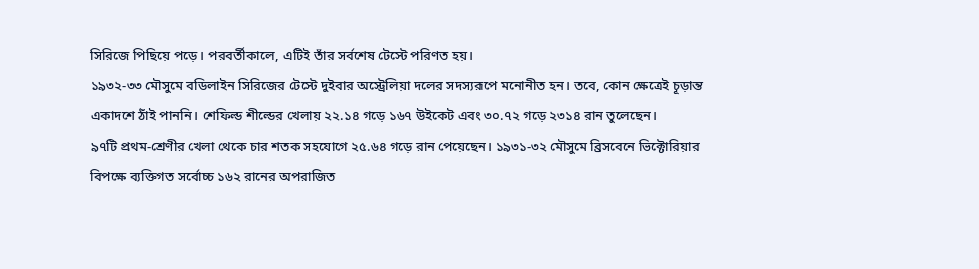সিরিজে পিছিয়ে পড়ে। পরবর্তীকালে, এটিই তাঁর সর্বশেষ টেস্টে পরিণত হয়।
১৯৩২-৩৩ মৌসুমে বডিলাইন সিরিজের টেস্টে দুইবার অস্ট্রেলিয়া দলের সদস্যরূপে মনোনীত হন। তবে, কোন ক্ষেত্রেই চূড়ান্ত একাদশে ঠাঁই পাননি। শেফিল্ড শীল্ডের খেলায় ২২.১৪ গড়ে ১৬৭ উইকেট এবং ৩০.৭২ গড়ে ২৩১৪ রান তুলেছেন।
৯৭টি প্রথম-শ্রেণীর খেলা থেকে চার শতক সহযোগে ২৫.৬৪ গড়ে রান পেয়েছেন। ১৯৩১-৩২ মৌসুমে ব্রিসবেনে ভিক্টোরিয়ার বিপক্ষে ব্যক্তিগত সর্বোচ্চ ১৬২ রানের অপরাজিত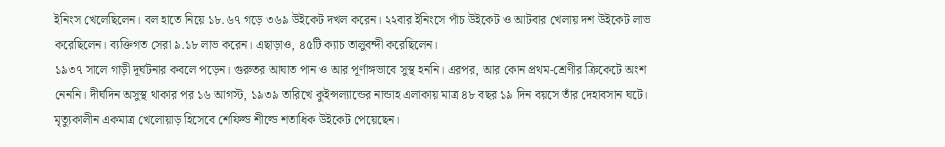ইনিংস খেলেছিলেন। বল হাতে নিয়ে ১৮.৬৭ গড়ে ৩৬৯ উইকেট দখল করেন। ২২বার ইনিংসে পাঁচ উইকেট ও আটবার খেলায় দশ উইকেট লাভ করেছিলেন। ব্যক্তিগত সেরা ৯.১৮ লাভ করেন। এছাড়াও, ৪৫টি ক্যাচ তালুবন্দী করেছিলেন।
১৯৩৭ সালে গাড়ী দূর্ঘটনার কবলে পড়েন। গুরুতর আঘাত পান ও আর পূর্ণাঙ্গভাবে সুস্থ হননি। এরপর, আর কোন প্রথম-শ্রেণীর ক্রিকেটে অংশ নেননি। দীর্ঘদিন অসুস্থ থাকার পর ১৬ আগস্ট, ১৯৩৯ তারিখে কুইন্সল্যান্ডের নান্ডাহ এলাকায় মাত্র ৪৮ বছর ১৯ দিন বয়সে তাঁর দেহাবসান ঘটে। মৃত্যুকালীন একমাত্র খেলোয়াড় হিসেবে শেফিল্ড শীল্ডে শতাধিক উইকেট পেয়েছেন।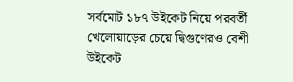সর্বমোট ১৮৭ উইকেট নিয়ে পরবর্তী খেলোয়াড়ের চেয়ে দ্বিগুণেরও বেশী উইকেট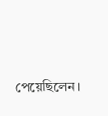পেয়েছিলেন।